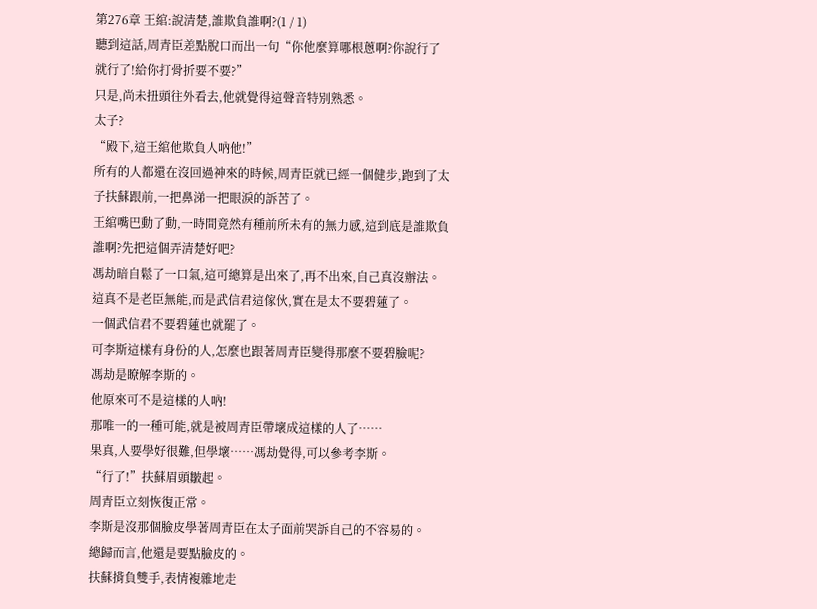第276章 王綰:說清楚,誰欺負誰啊?(1 / 1)
聽到這話,周青臣差點脫口而出一句“你他麼算哪根蔥啊?你說行了就行了!給你打骨折要不要?”
只是,尚未扭頭往外看去,他就覺得這聲音特別熟悉。
太子?
“殿下,這王綰他欺負人吶他!”
所有的人都還在沒回過神來的時候,周青臣就已經一個健步,跑到了太子扶蘇跟前,一把鼻涕一把眼淚的訴苦了。
王綰嘴巴動了動,一時間竟然有種前所未有的無力感,這到底是誰欺負誰啊?先把這個弄清楚好吧?
馮劫暗自鬆了一口氣,這可總算是出來了,再不出來,自己真沒辦法。
這真不是老臣無能,而是武信君這傢伙,實在是太不要碧蓮了。
一個武信君不要碧蓮也就罷了。
可李斯這樣有身份的人,怎麼也跟著周青臣變得那麼不要碧臉呢?
馮劫是瞭解李斯的。
他原來可不是這樣的人吶!
那唯一的一種可能,就是被周青臣帶壞成這樣的人了……
果真,人要學好很難,但學壞……馮劫覺得,可以參考李斯。
“行了!”扶蘇眉頭皺起。
周青臣立刻恢復正常。
李斯是沒那個臉皮學著周青臣在太子面前哭訴自己的不容易的。
總歸而言,他還是要點臉皮的。
扶蘇揹負雙手,表情複雜地走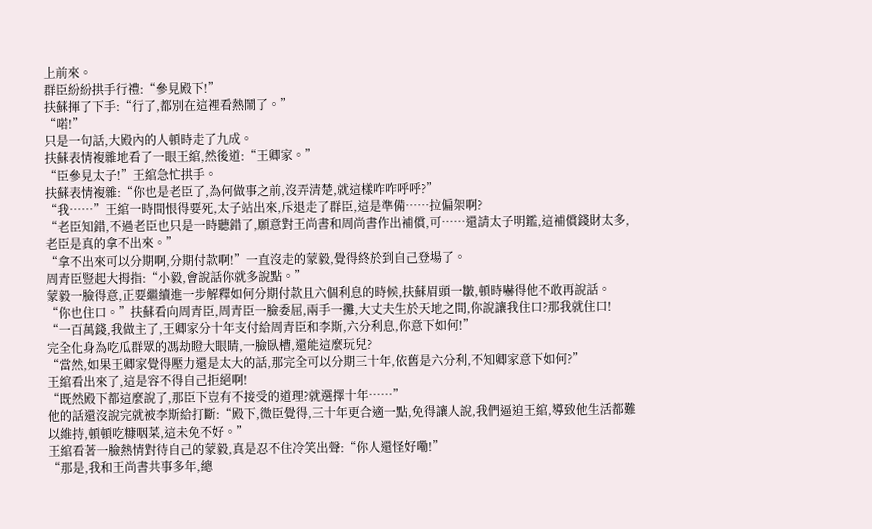上前來。
群臣紛紛拱手行禮:“參見殿下!”
扶蘇揮了下手:“行了,都別在這裡看熱鬧了。”
“喏!”
只是一句話,大殿內的人頓時走了九成。
扶蘇表情複雜地看了一眼王綰,然後道:“王卿家。”
“臣參見太子!”王綰急忙拱手。
扶蘇表情複雜:“你也是老臣了,為何做事之前,沒弄清楚,就這樣咋咋呼呼?”
“我……”王綰一時間恨得要死,太子站出來,斥退走了群臣,這是準備……拉偏架啊?
“老臣知錯,不過老臣也只是一時聽錯了,願意對王尚書和周尚書作出補償,可……還請太子明鑑,這補償錢財太多,老臣是真的拿不出來。”
“拿不出來可以分期啊,分期付款啊!”一直沒走的蒙毅,覺得終於到自己登場了。
周青臣豎起大拇指:“小毅,會說話你就多說點。”
蒙毅一臉得意,正要繼續進一步解釋如何分期付款且六個利息的時候,扶蘇眉頭一皺,頓時嚇得他不敢再說話。
“你也住口。”扶蘇看向周青臣,周青臣一臉委屈,兩手一攤,大丈夫生於天地之間,你說讓我住口?那我就住口!
“一百萬錢,我做主了,王卿家分十年支付給周青臣和李斯,六分利息,你意下如何!”
完全化身為吃瓜群眾的馮劫瞪大眼睛,一臉臥槽,還能這麼玩兒?
“當然,如果王卿家覺得壓力還是太大的話,那完全可以分期三十年,依舊是六分利,不知卿家意下如何?”
王綰看出來了,這是容不得自己拒絕啊!
“既然殿下都這麼說了,那臣下豈有不接受的道理?就選擇十年……”
他的話還沒說完就被李斯給打斷:“殿下,微臣覺得,三十年更合適一點,免得讓人說,我們逼迫王綰,導致他生活都難以維持,頓頓吃糠咽菜,這未免不好。”
王綰看著一臉熱情對待自己的蒙毅,真是忍不住冷笑出聲:“你人還怪好嘞!”
“那是,我和王尚書共事多年,總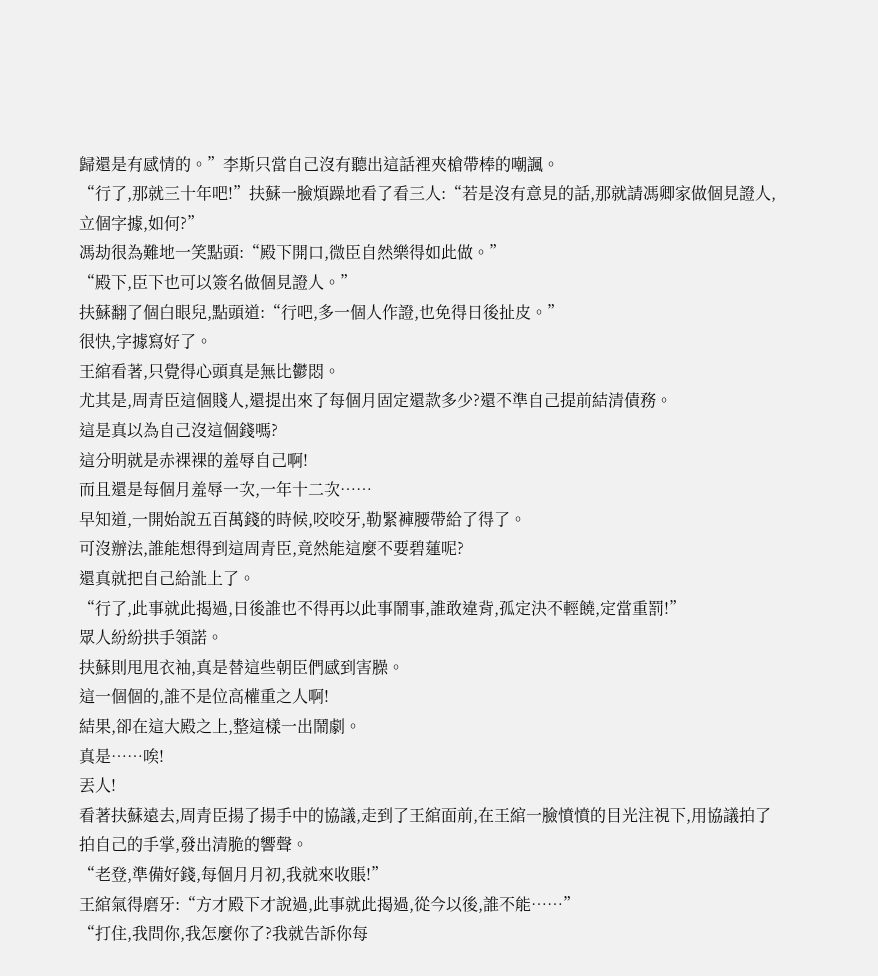歸還是有感情的。”李斯只當自己沒有聽出這話裡夾槍帶棒的嘲諷。
“行了,那就三十年吧!”扶蘇一臉煩躁地看了看三人:“若是沒有意見的話,那就請馮卿家做個見證人,立個字據,如何?”
馮劫很為難地一笑點頭:“殿下開口,微臣自然樂得如此做。”
“殿下,臣下也可以簽名做個見證人。”
扶蘇翻了個白眼兒,點頭道:“行吧,多一個人作證,也免得日後扯皮。”
很快,字據寫好了。
王綰看著,只覺得心頭真是無比鬱悶。
尤其是,周青臣這個賤人,還提出來了每個月固定還款多少?還不準自己提前結清債務。
這是真以為自己沒這個錢嗎?
這分明就是赤裸裸的羞辱自己啊!
而且還是每個月羞辱一次,一年十二次……
早知道,一開始說五百萬錢的時候,咬咬牙,勒緊褲腰帶給了得了。
可沒辦法,誰能想得到這周青臣,竟然能這麼不要碧蓮呢?
還真就把自己給訛上了。
“行了,此事就此揭過,日後誰也不得再以此事鬧事,誰敢違背,孤定決不輕饒,定當重罰!”
眾人紛紛拱手領諾。
扶蘇則甩甩衣袖,真是替這些朝臣們感到害臊。
這一個個的,誰不是位高權重之人啊!
結果,卻在這大殿之上,整這樣一出鬧劇。
真是……唉!
丟人!
看著扶蘇遠去,周青臣揚了揚手中的協議,走到了王綰面前,在王綰一臉憤憤的目光注視下,用協議拍了拍自己的手掌,發出清脆的響聲。
“老登,準備好錢,每個月月初,我就來收賬!”
王綰氣得磨牙:“方才殿下才說過,此事就此揭過,從今以後,誰不能……”
“打住,我問你,我怎麼你了?我就告訴你每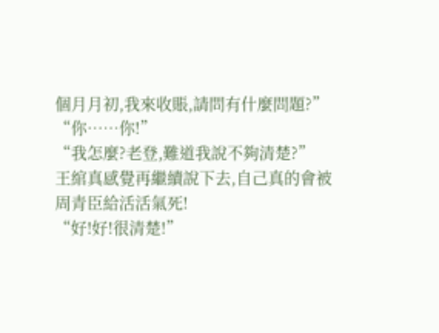個月月初,我來收賬,請問有什麼問題?”
“你……你!”
“我怎麼?老登,難道我說不夠清楚?”
王綰真感覺再繼續說下去,自己真的會被周青臣給活活氣死!
“好!好!很清楚!”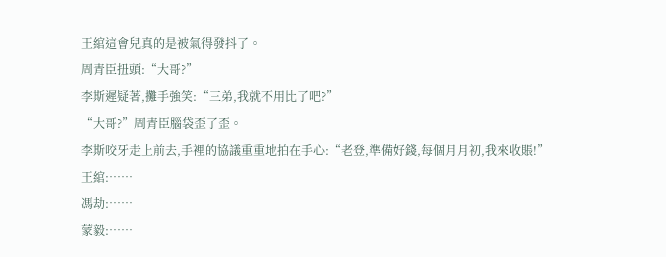王綰這會兒真的是被氣得發抖了。
周青臣扭頭:“大哥?”
李斯遲疑著,攤手強笑:“三弟,我就不用比了吧?”
“大哥?”周青臣腦袋歪了歪。
李斯咬牙走上前去,手裡的協議重重地拍在手心:“老登,準備好錢,每個月月初,我來收賬!”
王綰:……
馮劫:……
蒙毅:……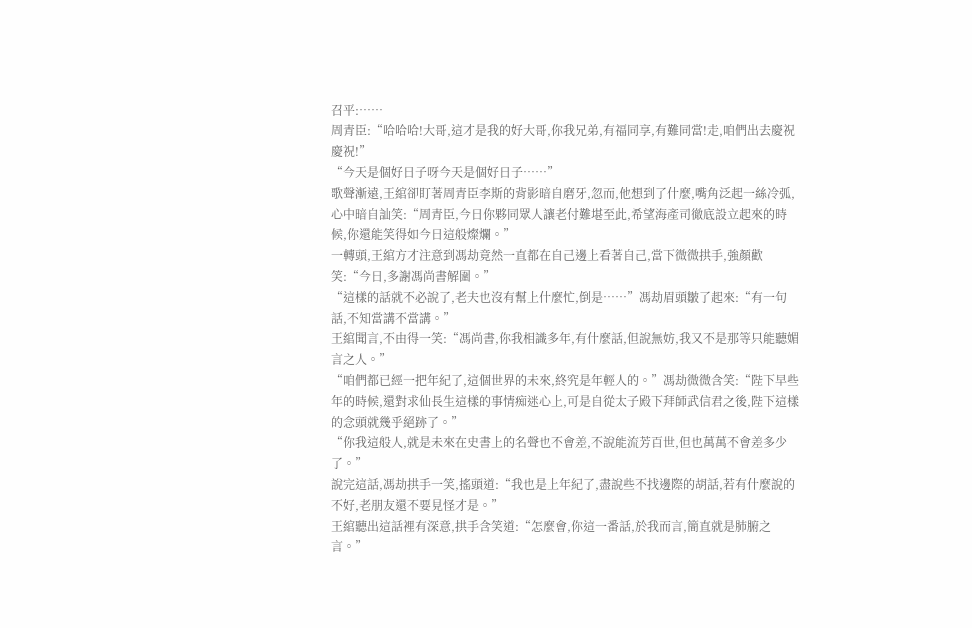召平:……
周青臣:“哈哈哈!大哥,這才是我的好大哥,你我兄弟,有福同享,有難同當!走,咱們出去慶祝慶祝!”
“今天是個好日子呀今天是個好日子……”
歌聲漸遠,王綰卻盯著周青臣李斯的背影暗自磨牙,忽而,他想到了什麼,嘴角泛起一絲冷弧,心中暗自訕笑:“周青臣,今日你夥同眾人讓老付難堪至此,希望海產司徹底設立起來的時候,你還能笑得如今日這般燦爛。”
一轉頭,王綰方才注意到馮劫竟然一直都在自己邊上看著自己,當下微微拱手,強顏歡笑:“今日,多謝馮尚書解圍。”
“這樣的話就不必說了,老夫也沒有幫上什麼忙,倒是……”馮劫眉頭皺了起來:“有一句話,不知當講不當講。”
王綰聞言,不由得一笑:“馮尚書,你我相識多年,有什麼話,但說無妨,我又不是那等只能聽媚言之人。”
“咱們都已經一把年紀了,這個世界的未來,終究是年輕人的。”馮劫微微含笑:“陛下早些年的時候,還對求仙長生這樣的事情痴迷心上,可是自從太子殿下拜師武信君之後,陛下這樣的念頭就幾乎絕跡了。”
“你我這般人,就是未來在史書上的名聲也不會差,不說能流芳百世,但也萬萬不會差多少了。”
說完這話,馮劫拱手一笑,搖頭道:“我也是上年紀了,盡說些不找邊際的胡話,若有什麼說的不好,老朋友還不要見怪才是。”
王綰聽出這話裡有深意,拱手含笑道:“怎麼會,你這一番話,於我而言,簡直就是肺腑之言。”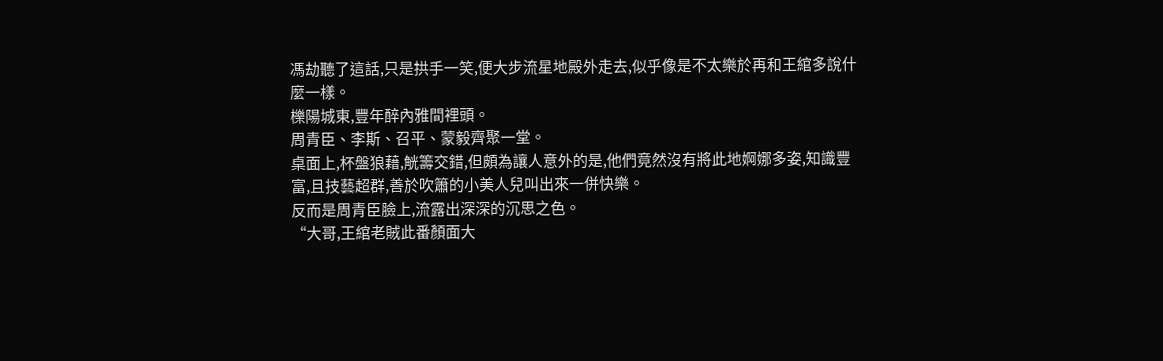馮劫聽了這話,只是拱手一笑,便大步流星地殿外走去,似乎像是不太樂於再和王綰多說什麼一樣。
櫟陽城東,豐年醉內雅間裡頭。
周青臣、李斯、召平、蒙毅齊聚一堂。
桌面上,杯盤狼藉,觥籌交錯,但頗為讓人意外的是,他們竟然沒有將此地婀娜多姿,知識豐富,且技藝超群,善於吹簫的小美人兒叫出來一併快樂。
反而是周青臣臉上,流露出深深的沉思之色。
“大哥,王綰老賊此番顏面大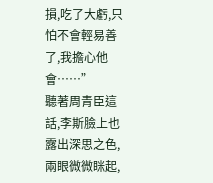損,吃了大虧,只怕不會輕易善了,我擔心他會……”
聽著周青臣這話,李斯臉上也露出深思之色,兩眼微微眯起,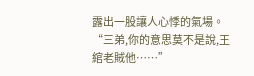露出一股讓人心悸的氣場。
“三弟,你的意思莫不是說,王綰老賊他……”